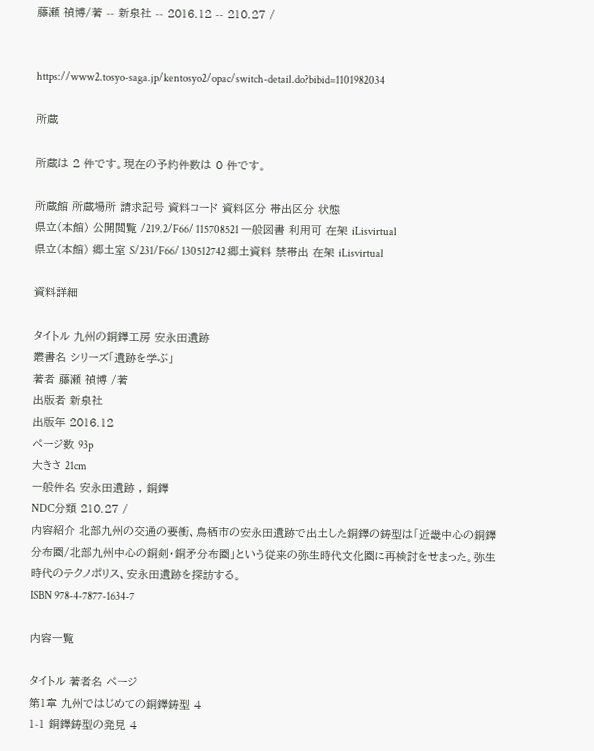藤瀬 禎博/著 -- 新泉社 -- 2016.12 -- 210.27 /


https://www2.tosyo-saga.jp/kentosyo2/opac/switch-detail.do?bibid=1101982034

所蔵

所蔵は 2 件です。現在の予約件数は 0 件です。

所蔵館 所蔵場所 請求記号 資料コード 資料区分 帯出区分 状態
県立(本館) 公開閲覧 /219.2/F66/ 115708521 一般図書 利用可 在架 iLisvirtual
県立(本館) 郷土室 S/231/F66/ 130512742 郷土資料 禁帯出 在架 iLisvirtual

資料詳細

タイトル 九州の銅鐸工房 安永田遺跡
叢書名 シリーズ「遺跡を学ぶ」
著者 藤瀬 禎博 /著
出版者 新泉社
出版年 2016.12
ページ数 93p
大きさ 21cm
一般件名 安永田遺跡 , 銅鐸
NDC分類 210.27 /
内容紹介 北部九州の交通の要衝、鳥栖市の安永田遺跡で出土した銅鐸の鋳型は「近畿中心の銅鐸分布圏/北部九州中心の銅剣・銅矛分布圏」という従来の弥生時代文化圏に再検討をせまった。弥生時代のテクノポリス、安永田遺跡を探訪する。
ISBN 978-4-7877-1634-7

内容一覧

タイトル 著者名 ページ
第1章 九州ではじめての銅鐸鋳型 4
1-1 銅鐸鋳型の発見 4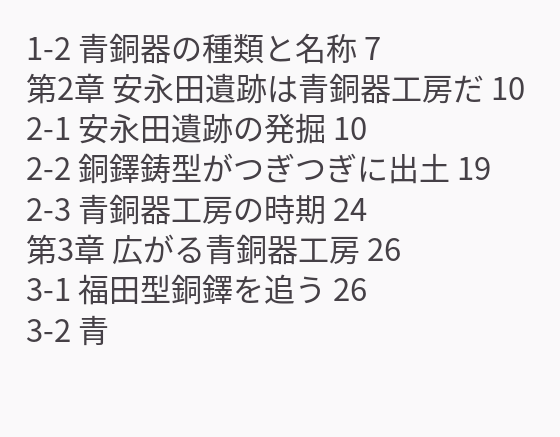1-2 青銅器の種類と名称 7
第2章 安永田遺跡は青銅器工房だ 10
2-1 安永田遺跡の発掘 10
2-2 銅鐸鋳型がつぎつぎに出土 19
2-3 青銅器工房の時期 24
第3章 広がる青銅器工房 26
3-1 福田型銅鐸を追う 26
3-2 青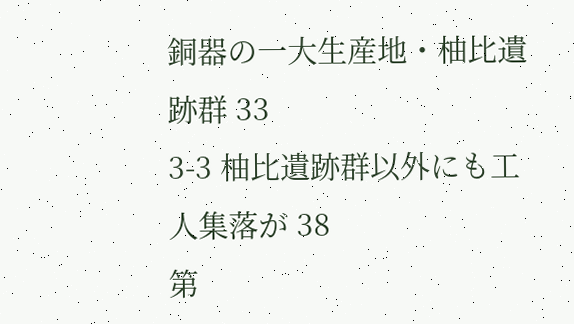銅器の一大生産地・柚比遺跡群 33
3-3 柚比遺跡群以外にも工人集落が 38
第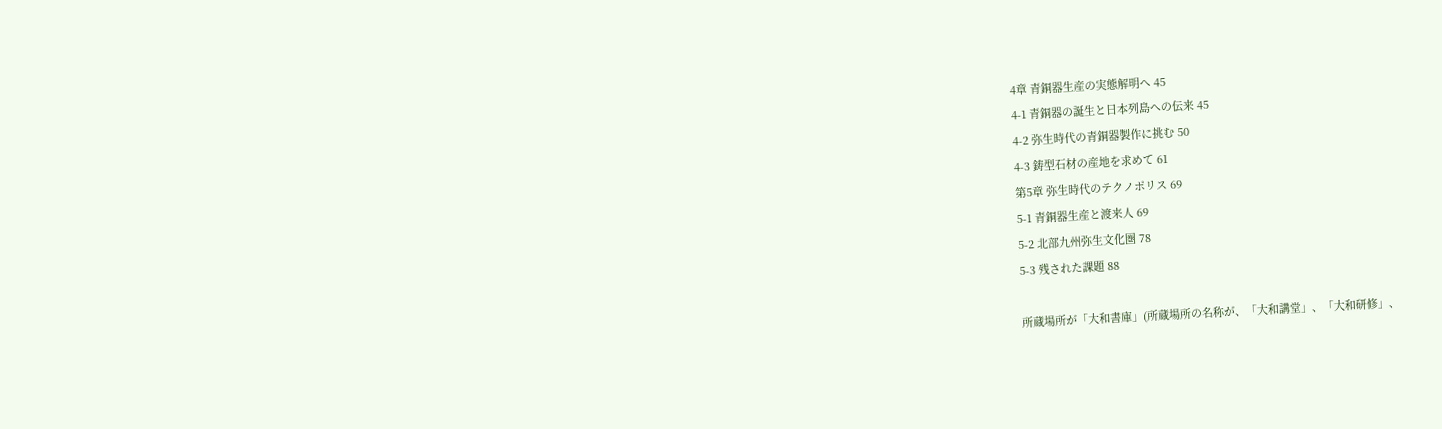4章 青銅器生産の実態解明へ 45
4-1 青銅器の誕生と日本列島への伝来 45
4-2 弥生時代の青銅器製作に挑む 50
4-3 鋳型石材の産地を求めて 61
第5章 弥生時代のテクノポリス 69
5-1 青銅器生産と渡来人 69
5-2 北部九州弥生文化圏 78
5-3 残された課題 88

所蔵場所が「大和書庫」(所蔵場所の名称が、「大和講堂」、「大和研修」、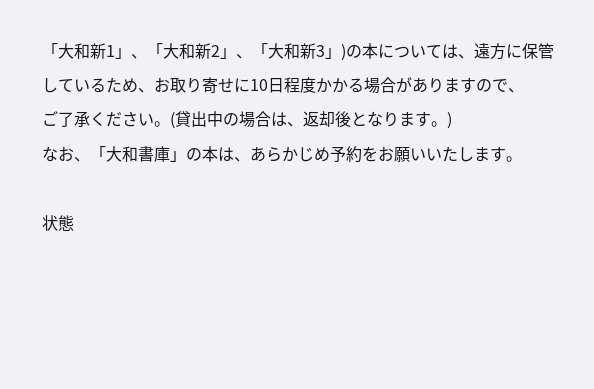「大和新1」、「大和新2」、「大和新3」)の本については、遠方に保管
しているため、お取り寄せに10日程度かかる場合がありますので、
ご了承ください。(貸出中の場合は、返却後となります。)
なお、「大和書庫」の本は、あらかじめ予約をお願いいたします。

状態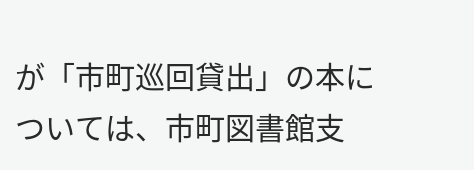が「市町巡回貸出」の本については、市町図書館支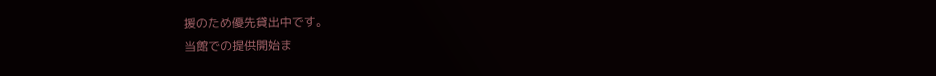援のため優先貸出中です。
当館での提供開始ま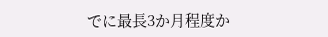でに最長3か月程度か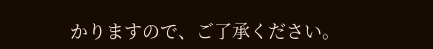かりますので、ご了承ください。